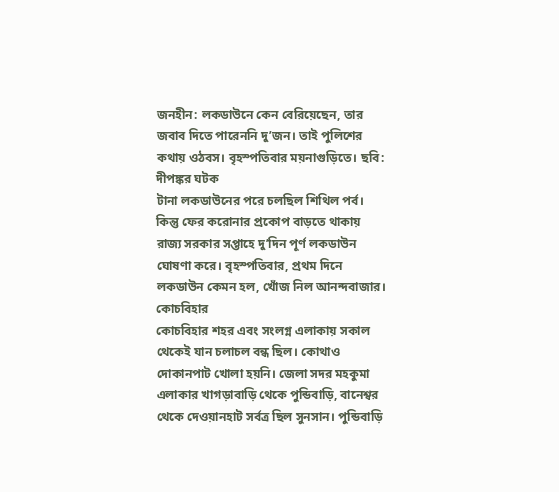জনহীন: লকডাউনে কেন বেরিয়েছেন, তার জবাব দিতে পারেননি দু’জন। তাই পুলিশের কথায় ওঠবস। বৃহস্পতিবার ময়নাগুড়িতে। ছবি: দীপঙ্কর ঘটক
টানা লকডাউনের পরে চলছিল শিথিল পর্ব। কিন্তু ফের করোনার প্রকোপ বাড়তে থাকায় রাজ্য সরকার সপ্তাহে দু’দিন পূর্ণ লকডাউন ঘোষণা করে। বৃহস্পতিবার, প্রথম দিনে লকডাউন কেমন হল, খোঁজ নিল আনন্দবাজার।
কোচবিহার
কোচবিহার শহর এবং সংলগ্ন এলাকায় সকাল থেকেই যান চলাচল বন্ধ ছিল। কোথাও দোকানপাট খোলা হয়নি। জেলা সদর মহকুমা এলাকার খাগড়াবাড়ি থেকে পুন্ডিবাড়ি, বানেশ্বর থেকে দেওয়ানহাট সর্বত্র ছিল সুনসান। পুন্ডিবাড়ি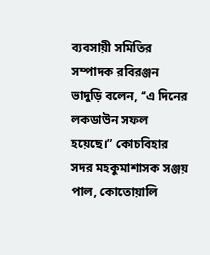ব্যবসায়ী সমিতির সম্পাদক রবিরঞ্জন ভাদুড়ি বলেন, ‘‘এ দিনের লকডাউন সফল হয়েছে।” কোচবিহার সদর মহকুমাশাসক সঞ্জয় পাল, কোতোয়ালি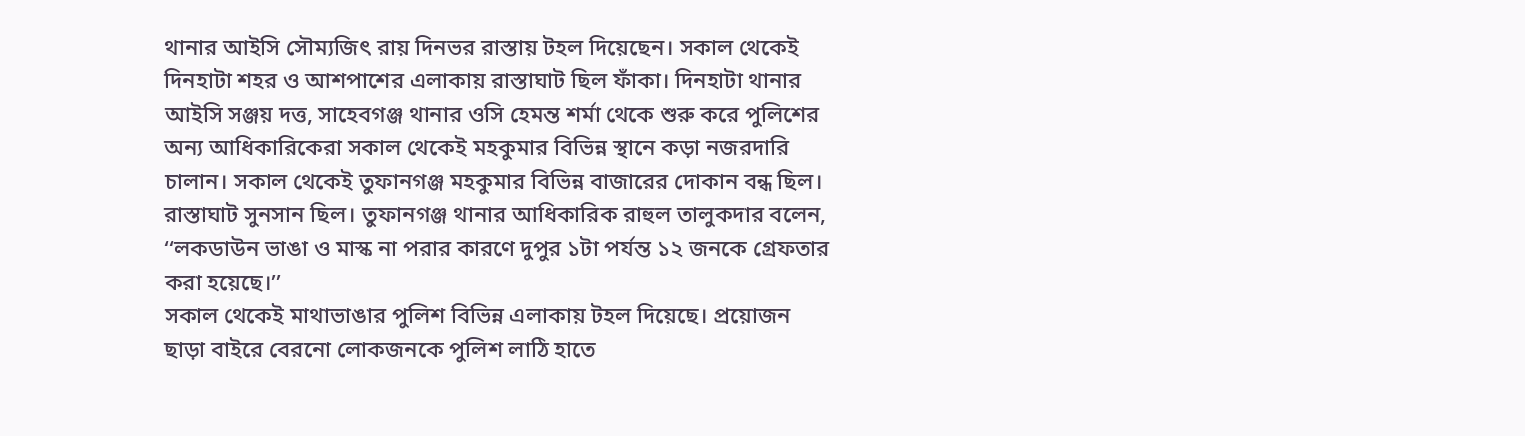থানার আইসি সৌম্যজিৎ রায় দিনভর রাস্তায় টহল দিয়েছেন। সকাল থেকেই দিনহাটা শহর ও আশপাশের এলাকায় রাস্তাঘাট ছিল ফাঁকা। দিনহাটা থানার আইসি সঞ্জয় দত্ত, সাহেবগঞ্জ থানার ওসি হেমন্ত শর্মা থেকে শুরু করে পুলিশের অন্য আধিকারিকেরা সকাল থেকেই মহকুমার বিভিন্ন স্থানে কড়া নজরদারি চালান। সকাল থেকেই তুফানগঞ্জ মহকুমার বিভিন্ন বাজারের দোকান বন্ধ ছিল। রাস্তাঘাট সুনসান ছিল। তুফানগঞ্জ থানার আধিকারিক রাহুল তালুকদার বলেন, ‘‘লকডাউন ভাঙা ও মাস্ক না পরার কারণে দুপুর ১টা পর্যন্ত ১২ জনকে গ্রেফতার করা হয়েছে।’’
সকাল থেকেই মাথাভাঙার পুলিশ বিভিন্ন এলাকায় টহল দিয়েছে। প্রয়োজন ছাড়া বাইরে বেরনো লোকজনকে পুলিশ লাঠি হাতে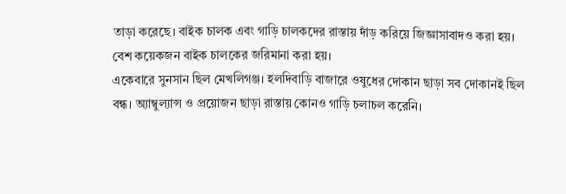তাড়া করেছে। বাইক চালক এবং গাড়ি চালকদের রাস্তায় দাঁড় করিয়ে জিজ্ঞাসাবাদও করা হয়। বেশ কয়েকজন বাইক চালকের জরিমানা করা হয়।
একেবারে সুনসান ছিল মেখলিগঞ্জ। হলদিবাড়ি বাজারে ওষুধের দোকান ছাড়া সব দোকানই ছিল বন্ধ। অ্যাম্বুল্যান্স ও প্রয়োজন ছাড়া রাস্তায় কোনও গাড়ি চলাচল করেনি।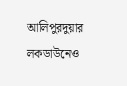আলিপুরদুয়ার
লকডাউনেও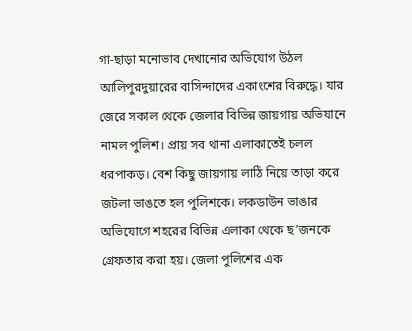গা-ছাড়া মনোভাব দেখানোর অভিযোগ উঠল আলিপুরদুয়ারের বাসিন্দাদের একাংশের বিরুদ্ধে। যার জেরে সকাল থেকে জেলার বিভিন্ন জায়গায় অভিযানে নামল পুলিশ। প্রায় সব থানা এলাকাতেই চলল ধরপাকড়। বেশ কিছু জায়গায় লাঠি নিয়ে তাড়া করে জটলা ভাঙতে হল পুলিশকে। লকডাউন ভাঙার অভিযোগে শহরের বিভিন্ন এলাকা থেকে ছ’জনকে গ্রেফতার করা হয়। জেলা পুলিশের এক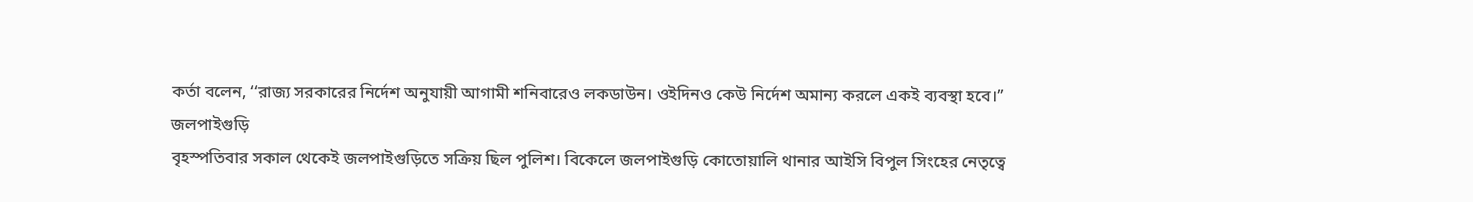কর্তা বলেন, ‘‘রাজ্য সরকারের নির্দেশ অনুযায়ী আগামী শনিবারেও লকডাউন। ওইদিনও কেউ নির্দেশ অমান্য করলে একই ব্যবস্থা হবে।’’
জলপাইগুড়ি
বৃহস্পতিবার সকাল থেকেই জলপাইগুড়িতে সক্রিয় ছিল পুলিশ। বিকেলে জলপাইগুড়ি কোতোয়ালি থানার আইসি বিপুল সিংহের নেতৃত্বে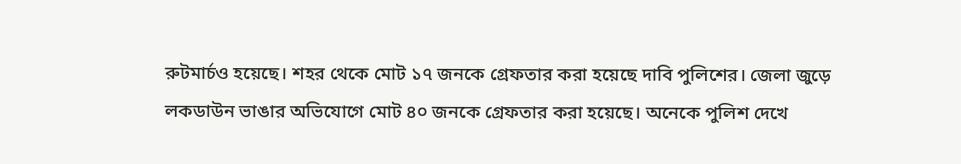রুটমার্চও হয়েছে। শহর থেকে মোট ১৭ জনকে গ্রেফতার করা হয়েছে দাবি পুলিশের। জেলা জুড়ে লকডাউন ভাঙার অভিযোগে মোট ৪০ জনকে গ্রেফতার করা হয়েছে। অনেকে পুলিশ দেখে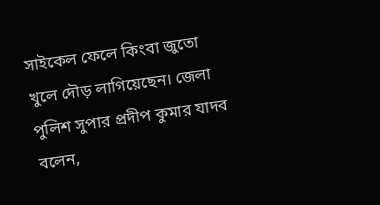সাইকেল ফেলে কিংবা জুতো খুলে দৌড় লাগিয়েছেন। জেলা পুলিশ সুপার প্রদীপ কুমার যাদব বলেন,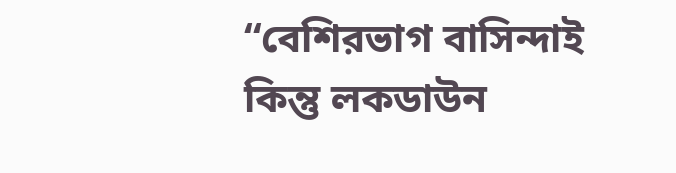‘‘বেশিরভাগ বাসিন্দাই কিন্তু লকডাউন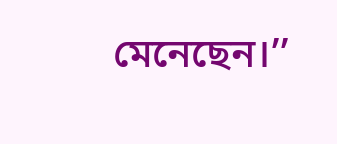মেনেছেন।’’